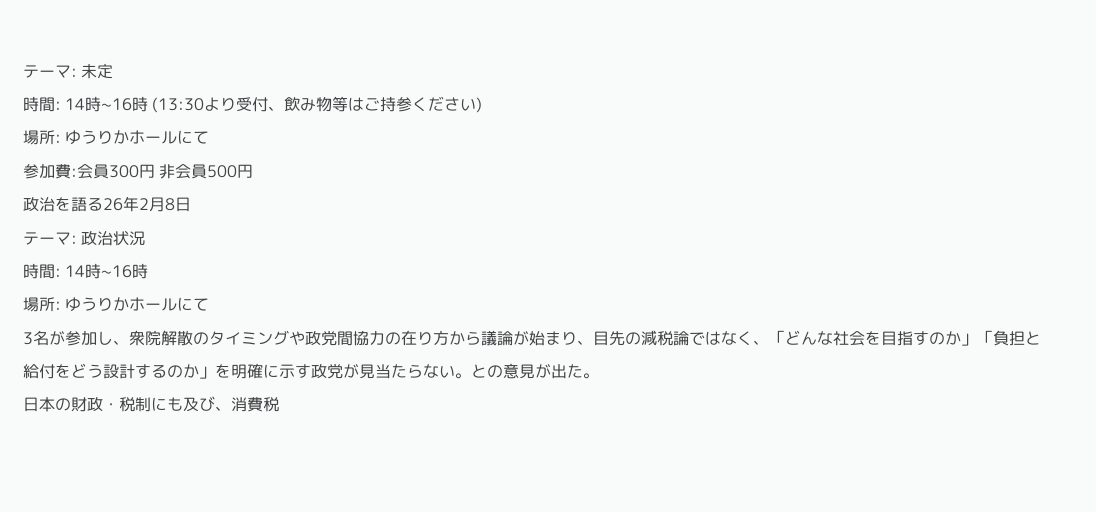テーマ: 未定
時間: 14時~16時 (13:30より受付、飲み物等はご持参ください)
場所: ゆうりかホールにて
参加費:会員300円 非会員500円
政治を語る26年2月8日
テーマ: 政治状況
時間: 14時~16時
場所: ゆうりかホールにて
3名が参加し、衆院解散のタイミングや政党間協力の在り方から議論が始まり、目先の減税論ではなく、「どんな社会を目指すのか」「負担と給付をどう設計するのか」を明確に示す政党が見当たらない。との意見が出た。
日本の財政・税制にも及び、消費税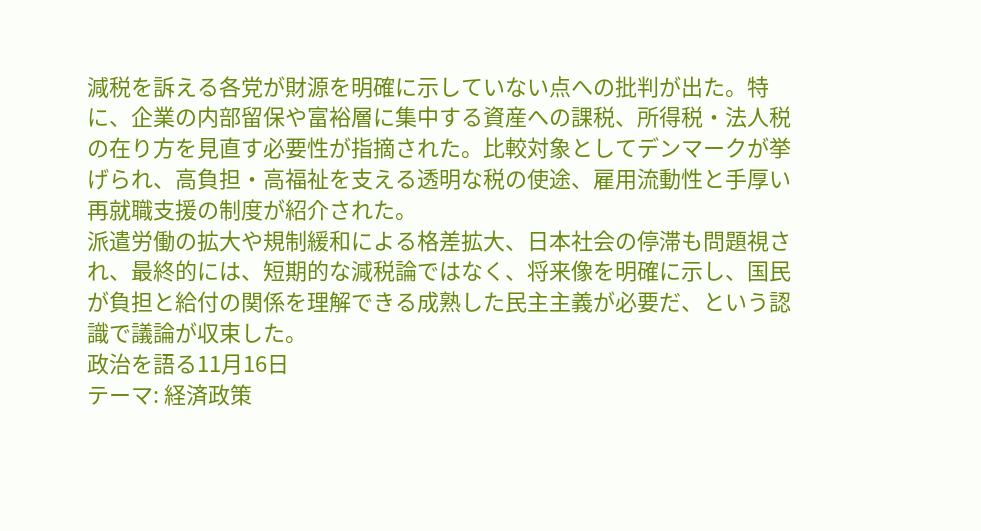減税を訴える各党が財源を明確に示していない点への批判が出た。特に、企業の内部留保や富裕層に集中する資産への課税、所得税・法人税の在り方を見直す必要性が指摘された。比較対象としてデンマークが挙げられ、高負担・高福祉を支える透明な税の使途、雇用流動性と手厚い再就職支援の制度が紹介された。
派遣労働の拡大や規制緩和による格差拡大、日本社会の停滞も問題視され、最終的には、短期的な減税論ではなく、将来像を明確に示し、国民が負担と給付の関係を理解できる成熟した民主主義が必要だ、という認識で議論が収束した。
政治を語る11月16日
テーマ: 経済政策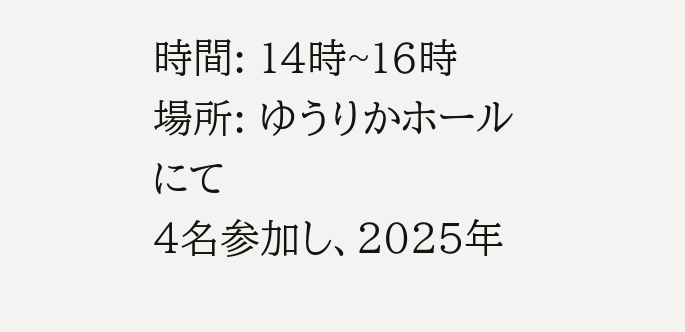時間: 14時~16時
場所: ゆうりかホールにて
4名参加し、2025年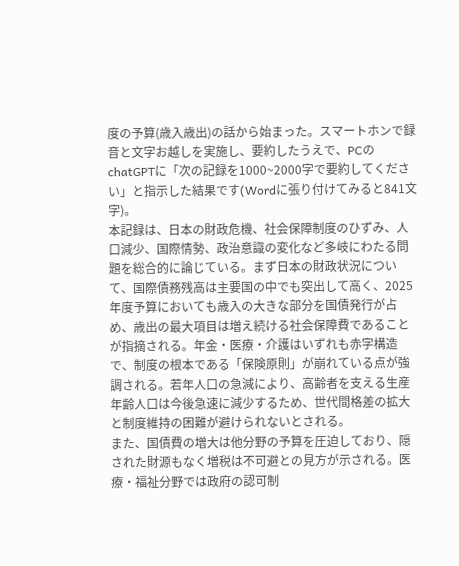度の予算(歳入歳出)の話から始まった。スマートホンで録音と文字お越しを実施し、要約したうえで、PCのchatGPTに「次の記録を1000~2000字で要約してください」と指示した結果です(Wordに張り付けてみると841文字)。
本記録は、日本の財政危機、社会保障制度のひずみ、人口減少、国際情勢、政治意識の変化など多岐にわたる問題を総合的に論じている。まず日本の財政状況について、国際債務残高は主要国の中でも突出して高く、2025年度予算においても歳入の大きな部分を国債発行が占め、歳出の最大項目は増え続ける社会保障費であることが指摘される。年金・医療・介護はいずれも赤字構造で、制度の根本である「保険原則」が崩れている点が強調される。若年人口の急減により、高齢者を支える生産年齢人口は今後急速に減少するため、世代間格差の拡大と制度維持の困難が避けられないとされる。
また、国債費の増大は他分野の予算を圧迫しており、隠された財源もなく増税は不可避との見方が示される。医療・福祉分野では政府の認可制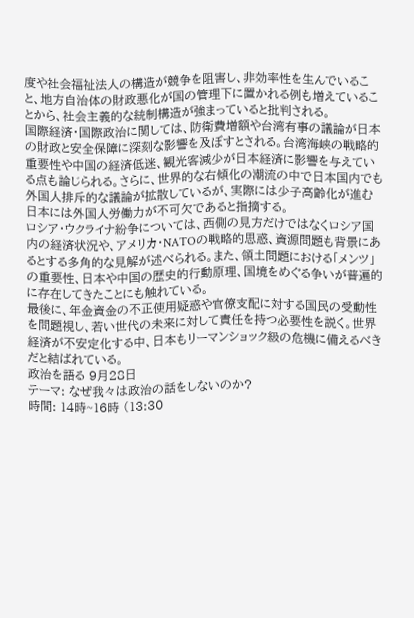度や社会福祉法人の構造が競争を阻害し、非効率性を生んでいること、地方自治体の財政悪化が国の管理下に置かれる例も増えていることから、社会主義的な統制構造が強まっていると批判される。
国際経済・国際政治に関しては、防衛費増額や台湾有事の議論が日本の財政と安全保障に深刻な影響を及ぼすとされる。台湾海峡の戦略的重要性や中国の経済低迷、観光客減少が日本経済に影響を与えている点も論じられる。さらに、世界的な右傾化の潮流の中で日本国内でも外国人排斥的な議論が拡散しているが、実際には少子高齢化が進む日本には外国人労働力が不可欠であると指摘する。
ロシア・ウクライナ紛争については、西側の見方だけではなくロシア国内の経済状況や、アメリカ・NATOの戦略的思惑、資源問題も背景にあるとする多角的な見解が述べられる。また、領土問題における「メンツ」の重要性、日本や中国の歴史的行動原理、国境をめぐる争いが普遍的に存在してきたことにも触れている。
最後に、年金資金の不正使用疑惑や官僚支配に対する国民の受動性を問題視し、若い世代の未来に対して責任を持つ必要性を説く。世界経済が不安定化する中、日本もリーマンショック級の危機に備えるべきだと結ばれている。
政治を語る 9月28日
テーマ: なぜ我々は政治の話をしないのか?
時間: 14時~16時 (13:30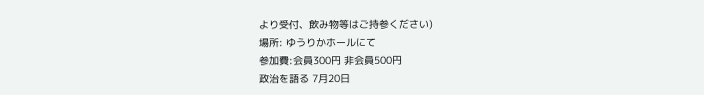より受付、飲み物等はご持参ください)
場所: ゆうりかホールにて
参加費:会員300円 非会員500円
政治を語る 7月20日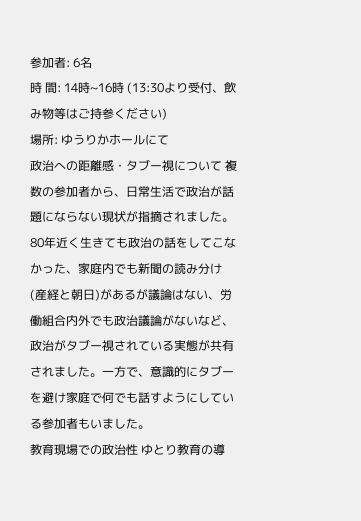参加者: 6名
時 間: 14時~16時 (13:30より受付、飲み物等はご持参ください)
場所: ゆうりかホールにて
政治への距離感・タブー視について 複数の参加者から、日常生活で政治が話題にならない現状が指摘されました。80年近く生きても政治の話をしてこなかった、家庭内でも新聞の読み分け(産経と朝日)があるが議論はない、労働組合内外でも政治議論がないなど、政治がタブー視されている実態が共有されました。一方で、意識的にタブーを避け家庭で何でも話すようにしている参加者もいました。
教育現場での政治性 ゆとり教育の導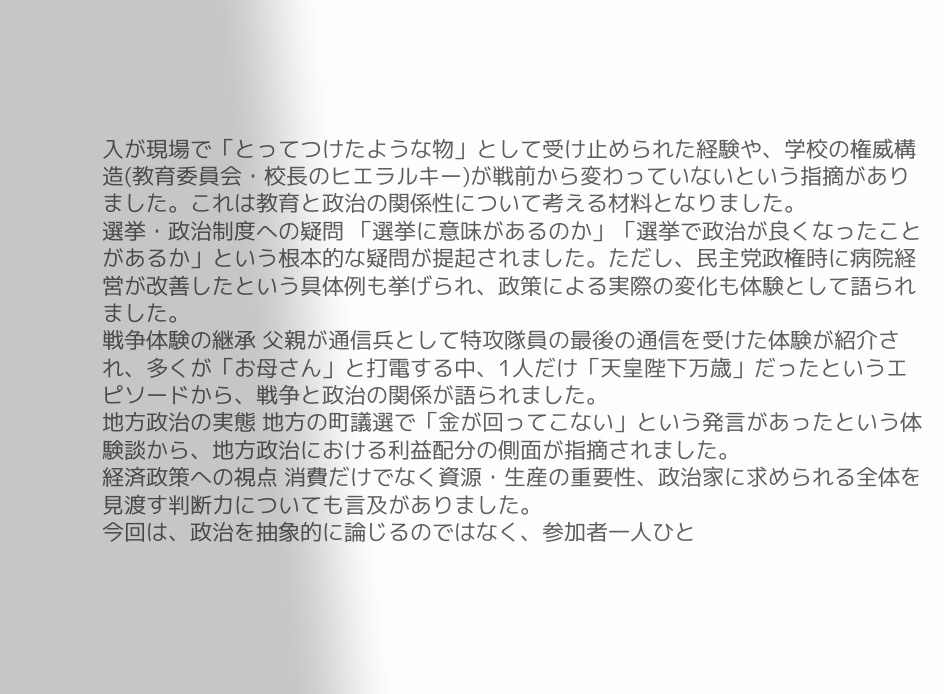入が現場で「とってつけたような物」として受け止められた経験や、学校の権威構造(教育委員会・校長のヒエラルキー)が戦前から変わっていないという指摘がありました。これは教育と政治の関係性について考える材料となりました。
選挙・政治制度への疑問 「選挙に意味があるのか」「選挙で政治が良くなったことがあるか」という根本的な疑問が提起されました。ただし、民主党政権時に病院経営が改善したという具体例も挙げられ、政策による実際の変化も体験として語られました。
戦争体験の継承 父親が通信兵として特攻隊員の最後の通信を受けた体験が紹介され、多くが「お母さん」と打電する中、1人だけ「天皇陛下万歳」だったというエピソードから、戦争と政治の関係が語られました。
地方政治の実態 地方の町議選で「金が回ってこない」という発言があったという体験談から、地方政治における利益配分の側面が指摘されました。
経済政策への視点 消費だけでなく資源・生産の重要性、政治家に求められる全体を見渡す判断力についても言及がありました。
今回は、政治を抽象的に論じるのではなく、参加者一人ひと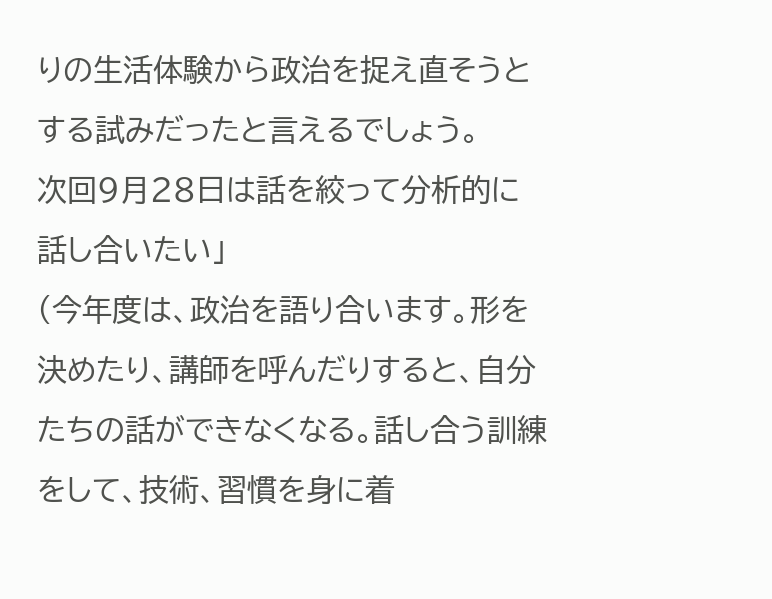りの生活体験から政治を捉え直そうとする試みだったと言えるでしょう。
次回9月28日は話を絞って分析的に話し合いたい」
(今年度は、政治を語り合います。形を決めたり、講師を呼んだりすると、自分たちの話ができなくなる。話し合う訓練をして、技術、習慣を身に着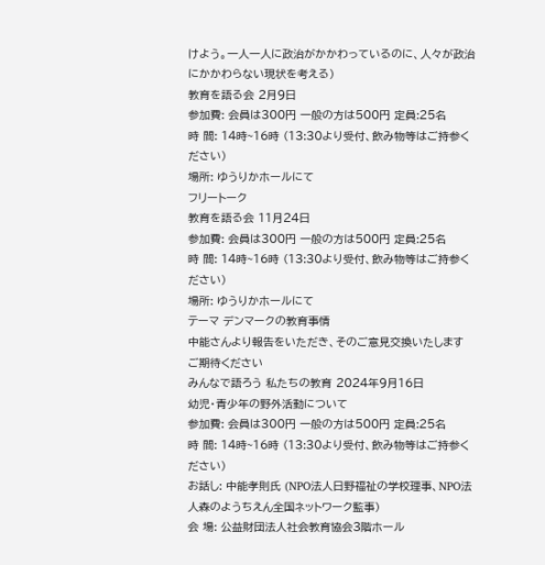けよう。一人一人に政治がかかわっているのに、人々が政治にかかわらない現状を考える)
教育を語る会 2月9日
参加費: 会員は300円 一般の方は500円 定員:25名
時 間: 14時~16時 (13:30より受付、飲み物等はご持参ください)
場所: ゆうりかホールにて
フリートーク
教育を語る会 11月24日
参加費: 会員は300円 一般の方は500円 定員:25名
時 間: 14時~16時 (13:30より受付、飲み物等はご持参ください)
場所: ゆうりかホールにて
テーマ デンマークの教育事情
中能さんより報告をいただき、そのご意見交換いたします
ご期待ください
みんなで語ろう 私たちの教育 2024年9月16日
幼児・青少年の野外活動について
参加費: 会員は300円 一般の方は500円 定員:25名
時 間: 14時~16時 (13:30より受付、飲み物等はご持参ください)
お話し: 中能孝則氏 (NPO法人日野福祉の学校理事、NPO法人森のようちえん全国ネットワーク監事)
会 場: 公益財団法人社会教育協会3階ホール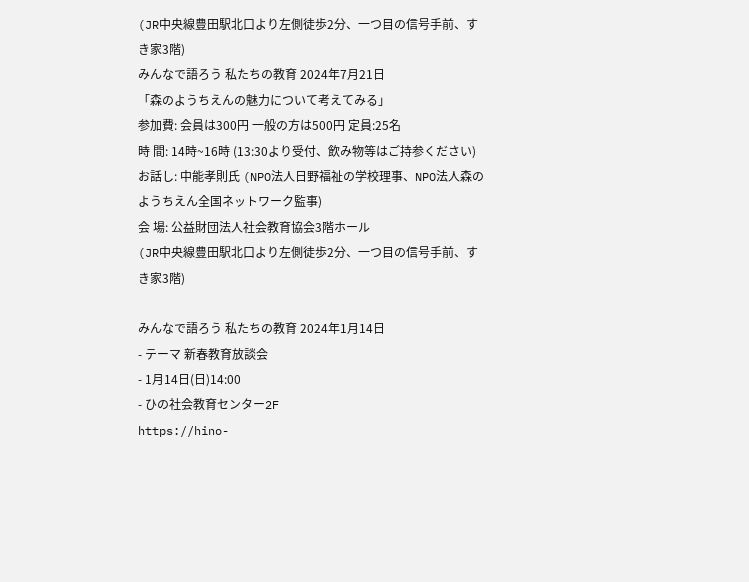(JR中央線豊田駅北口より左側徒歩2分、一つ目の信号手前、すき家3階)
みんなで語ろう 私たちの教育 2024年7月21日
「森のようちえんの魅力について考えてみる」
参加費: 会員は300円 一般の方は500円 定員:25名
時 間: 14時~16時 (13:30より受付、飲み物等はご持参ください)
お話し: 中能孝則氏 (NPO法人日野福祉の学校理事、NPO法人森のようちえん全国ネットワーク監事)
会 場: 公益財団法人社会教育協会3階ホール
(JR中央線豊田駅北口より左側徒歩2分、一つ目の信号手前、すき家3階)

みんなで語ろう 私たちの教育 2024年1月14日
- テーマ 新春教育放談会
- 1月14日(日)14:00
- ひの社会教育センター2F
https://hino-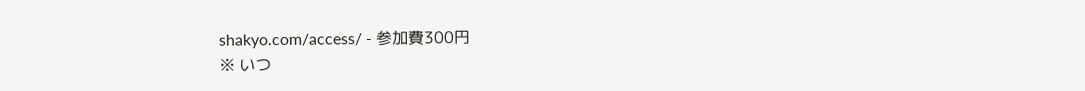shakyo.com/access/ - 参加費300円
※ いつ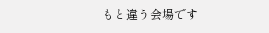もと違う会場です